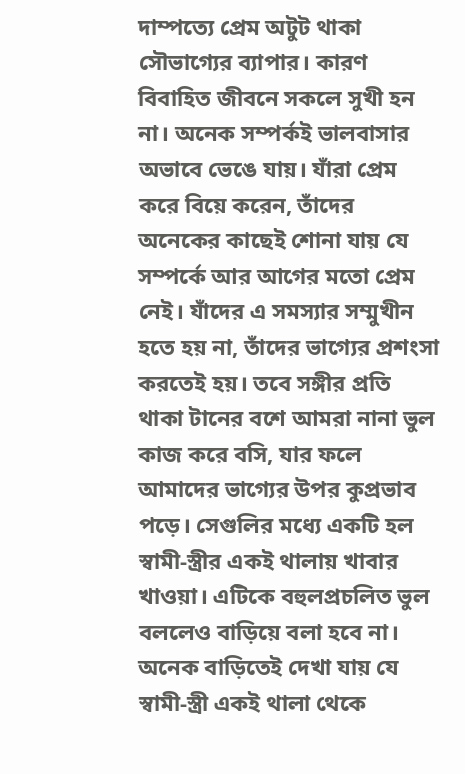দাম্পত্যে প্রেম অটুট থাকা সৌভাগ্যের ব্যাপার। কারণ বিবাহিত জীবনে সকলে সুখী হন না। অনেক সম্পর্কই ভালবাসার অভাবে ভেঙে যায়। যাঁরা প্রেম করে বিয়ে করেন, তাঁদের অনেকের কাছেই শোনা যায় যে সম্পর্কে আর আগের মতো প্রেম নেই। যাঁদের এ সমস্যার সম্মুখীন হতে হয় না, তাঁদের ভাগ্যের প্রশংসা করতেই হয়। তবে সঙ্গীর প্রতি থাকা টানের বশে আমরা নানা ভুল কাজ করে বসি, যার ফলে আমাদের ভাগ্যের উপর কুপ্রভাব পড়ে। সেগুলির মধ্যে একটি হল স্বামী-স্ত্রীর একই থালায় খাবার খাওয়া। এটিকে বহুলপ্রচলিত ভুল বললেও বাড়িয়ে বলা হবে না। অনেক বাড়িতেই দেখা যায় যে স্বামী-স্ত্রী একই থালা থেকে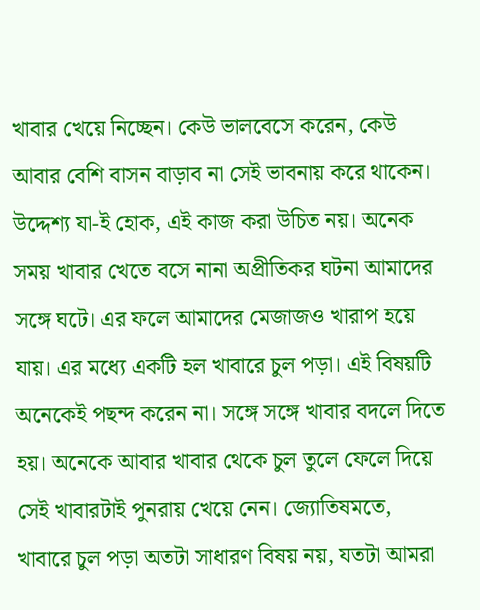খাবার খেয়ে নিচ্ছেন। কেউ ভালবেসে করেন, কেউ আবার বেশি বাসন বাড়াব না সেই ভাবনায় করে থাকেন। উদ্দেশ্য যা-ই হোক, এই কাজ করা উচিত নয়। অনেক সময় খাবার খেতে বসে নানা অপ্রীতিকর ঘটনা আমাদের সঙ্গে ঘটে। এর ফলে আমাদের মেজাজও খারাপ হয়ে যায়। এর মধ্যে একটি হল খাবারে চুল পড়া। এই বিষয়টি অনেকেই পছন্দ করেন না। সঙ্গে সঙ্গে খাবার বদলে দিতে হয়। অনেকে আবার খাবার থেকে চুল তুলে ফেলে দিয়ে সেই খাবারটাই পুনরায় খেয়ে নেন। জ্যোতিষমতে, খাবারে চুল পড়া অতটা সাধারণ বিষয় নয়, যতটা আমরা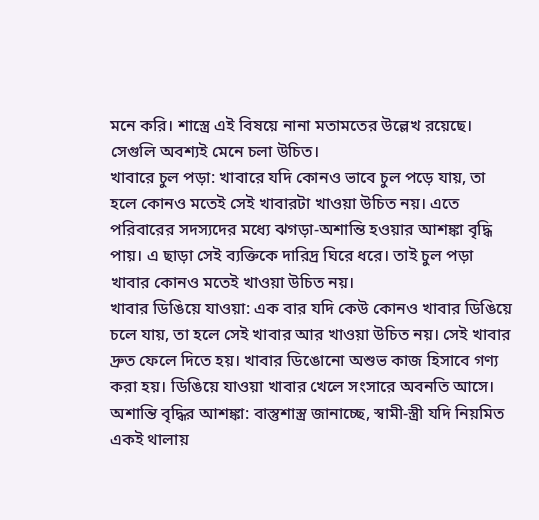মনে করি। শাস্ত্রে এই বিষয়ে নানা মতামতের উল্লেখ রয়েছে। সেগুলি অবশ্যই মেনে চলা উচিত।
খাবারে চুল পড়া: খাবারে যদি কোনও ভাবে চুল পড়ে যায়, তা হলে কোনও মতেই সেই খাবারটা খাওয়া উচিত নয়। এতে পরিবারের সদস্যদের মধ্যে ঝগড়া-অশান্তি হওয়ার আশঙ্কা বৃদ্ধি পায়। এ ছাড়া সেই ব্যক্তিকে দারিদ্র ঘিরে ধরে। তাই চুল পড়া খাবার কোনও মতেই খাওয়া উচিত নয়।
খাবার ডিঙিয়ে যাওয়া: এক বার যদি কেউ কোনও খাবার ডিঙিয়ে চলে যায়, তা হলে সেই খাবার আর খাওয়া উচিত নয়। সেই খাবার দ্রুত ফেলে দিতে হয়। খাবার ডিঙোনো অশুভ কাজ হিসাবে গণ্য করা হয়। ডিঙিয়ে যাওয়া খাবার খেলে সংসারে অবনতি আসে।
অশান্তি বৃদ্ধির আশঙ্কা: বাস্তুশাস্ত্র জানাচ্ছে, স্বামী-স্ত্রী যদি নিয়মিত একই থালায়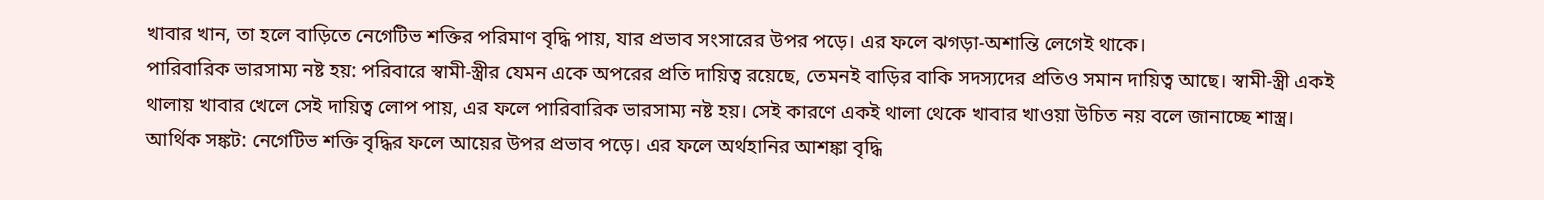খাবার খান, তা হলে বাড়িতে নেগেটিভ শক্তির পরিমাণ বৃদ্ধি পায়, যার প্রভাব সংসারের উপর পড়ে। এর ফলে ঝগড়া-অশান্তি লেগেই থাকে।
পারিবারিক ভারসাম্য নষ্ট হয়: পরিবারে স্বামী-স্ত্রীর যেমন একে অপরের প্রতি দায়িত্ব রয়েছে, তেমনই বাড়ির বাকি সদস্যদের প্রতিও সমান দায়িত্ব আছে। স্বামী-স্ত্রী একই থালায় খাবার খেলে সেই দায়িত্ব লোপ পায়, এর ফলে পারিবারিক ভারসাম্য নষ্ট হয়। সেই কারণে একই থালা থেকে খাবার খাওয়া উচিত নয় বলে জানাচ্ছে শাস্ত্র।
আর্থিক সঙ্কট: নেগেটিভ শক্তি বৃদ্ধির ফলে আয়ের উপর প্রভাব পড়ে। এর ফলে অর্থহানির আশঙ্কা বৃদ্ধি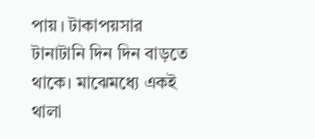পায়। টাকাপয়সার টানাটানি দিন দিন বাড়তে থাকে। মাঝেমধ্যে একই থালা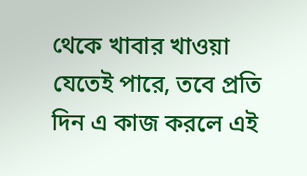থেকে খাবার খাওয়া যেতেই পারে, তবে প্রতি দিন এ কাজ করলে এই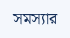সমস্যার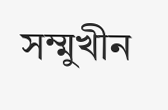সম্মুখীন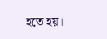হতে হয়।